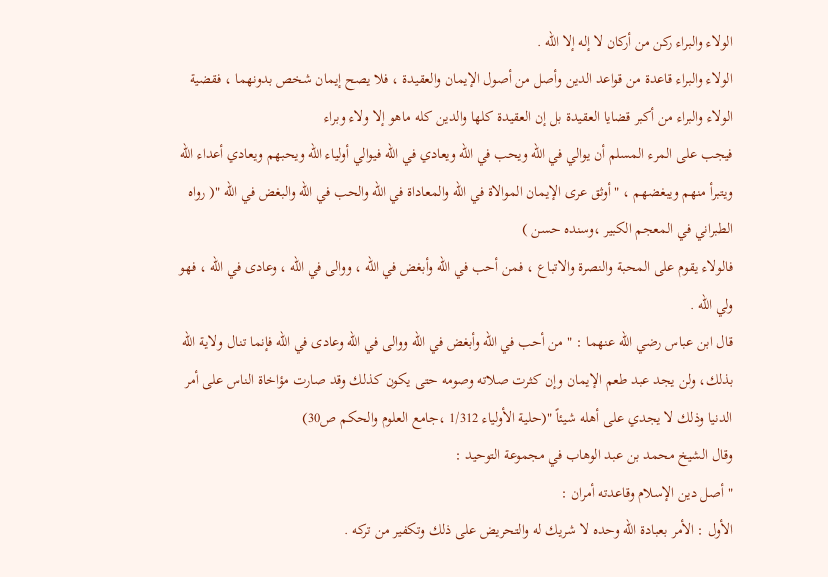الولاء والبراء ركن من أركان لا إله إلا الله .
الولاء والبراء قاعدة من قواعد الدين وأصل من أصول الإيمان والعقيدة ، فلا يصح إيمان شخص بدونهما ، فقضية الولاء والبراء من أكبر قضايا العقيدة بل إن العقيدة كلها والدين كله ماهو إلا ولاء وبراء
فيجب على المرء المسلم أن يوالي في الله ويحب في الله ويعادي في الله فيوالي أولياء الله ويحبهم ويعادي أعداء الله ويتبرأ منهم ويبغضهم ، " أوثق عرى الإيمان الموالاة في الله والمعاداة في الله والحب في الله والبغض في الله "( رواه الطبراني في المعجم الكبير ،وسنده حسن )
فالولاء يقوم على المحبة والنصرة والاتباع ، فمن أحب في الله وأبغض في الله ، ووالى في الله ، وعادى في الله ، فهو ولي الله .
قال ابن عباس رضي الله عنهما : " من أحب في الله وأبغض في الله ووالى في الله وعادى في الله فإنما تنال ولاية الله بذلك، ولن يجد عبد طعم الإيمان وإن كثرت صلاته وصومه حتى يكون كذلك وقد صارت مؤاخاة الناس على أمر الدنيا وذلك لا يجدي على أهله شيئاً "(حلية الأولياء 1/312 ،جامع العلوم والحكم ص30)
وقال الشيخ محمد بن عبد الوهاب في مجموعة التوحيد :
" أصل دين الإسلام وقاعدته أمران :
الأول : الأمر بعبادة الله وحده لا شريك له والتحريض على ذلك وتكفير من تركه .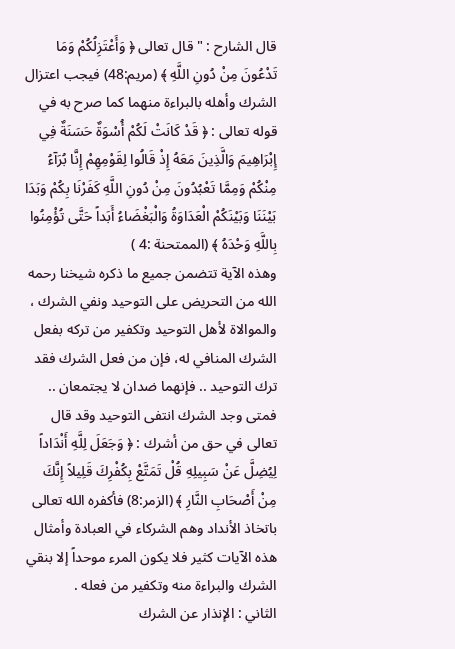قال الشارح : " قال تعالى ﴿ وَأَعْتَزِلُكُمْ وَمَا تَدْعُونَ مِنْ دُونِ اللَّهِ ﴾ (مريم:48) فيجب اعتزال الشرك وأهله بالبراءة منهما كما صرح به في قوله تعالى : ﴿ قَدْ كَانَتْ لَكُمْ أُسْوَةٌ حَسَنَةٌ فِي إِبْرَاهِيمَ وَالَّذِينَ مَعَهُ إِذْ قَالُوا لِقَوْمِهِمْ إِنَّا بُرَآءُ مِنْكُمْ وَمِمَّا تَعْبُدُونَ مِنْ دُونِ اللَّهِ كَفَرْنَا بِكُمْ وَبَدَا بَيْنَنَا وَبَيْنَكُمْ الْعَدَاوَةُ وَالْبَغْضَاءُ أَبَداً حَتَّى تُؤْمِنُوا بِاللَّهِ وَحْدَهُ ﴾ (الممتحنة :4 )
وهذه الآية تتضمن جميع ما ذكره شيخنا رحمه الله من التحريض على التوحيد ونفي الشرك ، والموالاة لأهل التوحيد وتكفير من تركه بفعل الشرك المنافي له، فإن من فعل الشرك فقد ترك التوحيد .. فإنهما ضدان لا يجتمعان .. فمتى وجد الشرك انتفى التوحيد وقد قال تعالى في حق من أشرك : ﴿ وَجَعَلَ لِلَّهِ أَنْدَاداً لِيُضِلَّ عَنْ سَبِيلِهِ قُلْ تَمَتَّعْ بِكُفْرِكَ قَلِيلاً إِنَّكَ مِنْ أَصْحَابِ النَّارِ ﴾ (الزمر:8) فأكفره الله تعالى باتخاذ الأنداد وهم الشركاء في العبادة وأمثال هذه الآيات كثير فلا يكون المرء موحداً إلا بنقي الشرك والبراءة منه وتكفير من فعله .
الثاني : الإنذار عن الشرك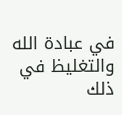في عبادة الله والتغليظ في ذلك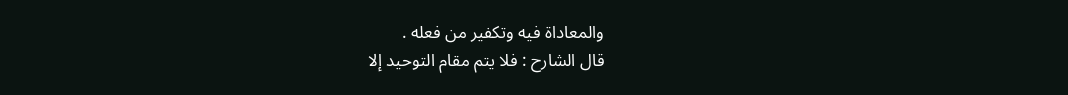والمعاداة فيه وتكفير من فعله .
قال الشارح : فلا يتم مقام التوحيد إلا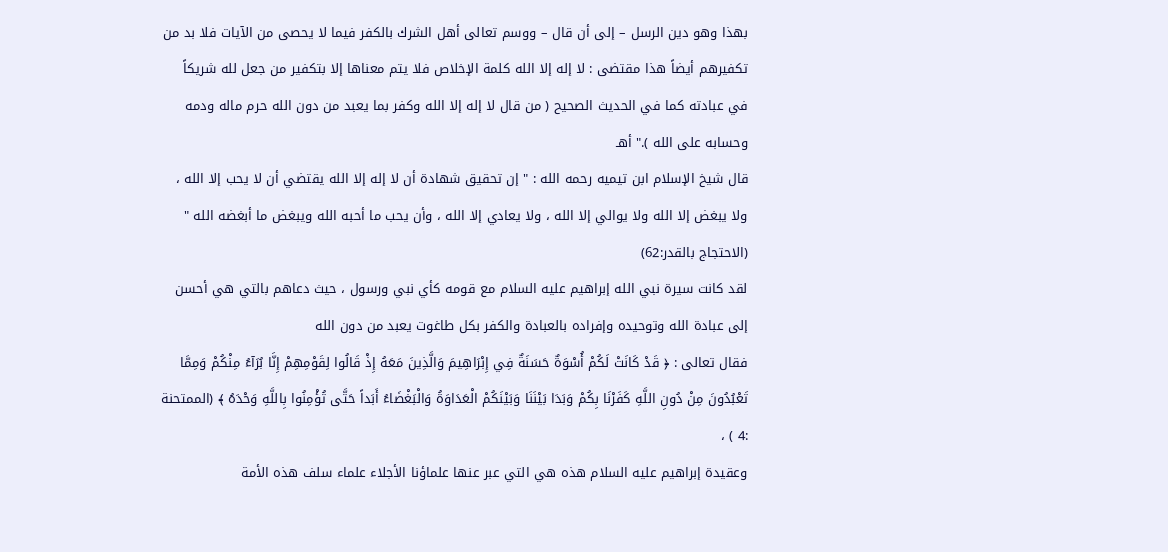بهذا وهو دين الرسل – إلى أن قال – ووسم تعالى أهل الشرك بالكفر فيما لا يحصى من الآيات فلا بد من تكفيرهم أيضاً هذا مقتضى : لا إله إلا الله كلمة الإخلاص فلا يتم معناها إلا بتكفير من جعل لله شريكاً في عبادته كما في الحديث الصحيح ( من قال لا إله إلا الله وكفر بما يعبد من دون الله حرم ماله ودمه وحسابه على الله )." أهـ
قال شيخ الإسلام ابن تيميه رحمه الله : " إن تحقيق شهادة أن لا إله إلا الله يقتضي أن لا يحب إلا الله ، ولا يبغض إلا الله ولا يوالي إلا الله ، ولا يعادي إلا الله ، وأن يحب ما أحبه الله ويبغض ما أبغضه الله " (الاحتجاج بالقدر:62)
لقد كانت سيرة نبي الله إبراهيم عليه السلام مع قومه كأي نبي ورسول ، حيث دعاهم بالتي هي أحسن إلى عبادة الله وتوحيده وإفراده بالعبادة والكفر بكل طاغوت يعبد من دون الله
فقال تعالى : ﴿ قَدْ كَانَتْ لَكُمْ أُسْوَةٌ حَسَنَةٌ فِي إِبْرَاهِيمَ وَالَّذِينَ مَعَهُ إِذْ قَالُوا لِقَوْمِهِمْ إِنَّا بُرَآءُ مِنْكُمْ وَمِمَّا تَعْبُدُونَ مِنْ دُونِ اللَّهِ كَفَرْنَا بِكُمْ وَبَدَا بَيْنَنَا وَبَيْنَكُمْ الْعَدَاوَةُ وَالْبَغْضَاءُ أَبَداً حَتَّى تُؤْمِنُوا بِاللَّهِ وَحْدَهُ ﴾ (الممتحنة :4 ) ،
وعقيدة إبراهيم عليه السلام هذه هي التي عبر عنها علماؤنا الأجلاء علماء سلف هذه الأمة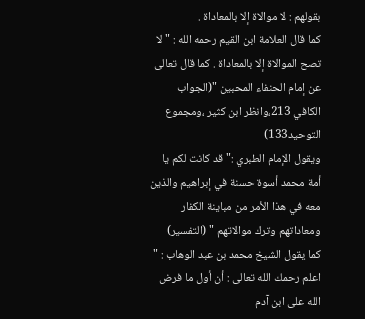بقولهم : لا موالاة إلا بالمعاداة .
كما قال العلامة ابن القيم رحمه الله : " لا تصح الموالاة إلا بالمعاداة . كما قال تعالى عن إمام الحنفاء المحبين "(الجواب الكافي 213،وانظر ابن كثير ،ومجموع التوحيد133)
ويقول الإمام الطبري :" قد كانت لكم يا أمة محمد أسوة حسنة في إبراهيم والذين معه في هذا الأمر من مباينة الكفار ومعاداتهم وترك موالاتهم " (التفسير)
كما يقول الشيخ محمد بن عبد الوهاب : " اعلم رحمك الله تعالى : أن أول ما فرض الله على ابن آدم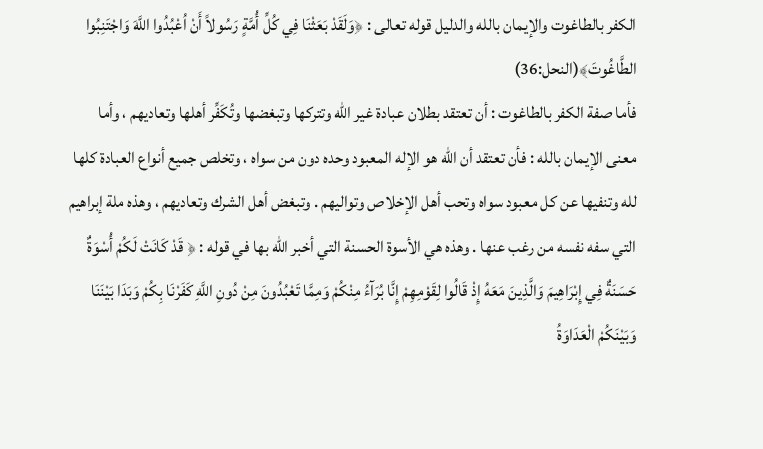الكفر بالطاغوت والإيمان بالله والدليل قوله تعالى : ﴿وَلَقَدْ بَعَثْنَا فِي كُلِّ أُمَّةٍ رَسُولاً أَنْ اُعْبُدُوا اللَّهَ وَاجْتَنِبُوا الطَّاغُوتَ﴾(النحل:36)
فأما صفة الكفر بالطاغوت : أن تعتقد بطلان عبادة غير الله وتتركها وتبغضها وتُكَفِّر أهلها وتعاديهم ، وأما معنى الإيمان بالله : فأن تعتقد أن الله هو الإله المعبود وحده دون من سواه ، وتخلص جميع أنواع العبادة كلها لله وتنفيها عن كل معبود سواه وتحب أهل الإخلاص وتواليهم . وتبغض أهل الشرك وتعاديهم ، وهذه ملة إبراهيم التي سفه نفسه من رغب عنها . وهذه هي الأسوة الحسنة التي أخبر الله بها في قوله : ﴿ قَدْ كَانَتْ لَكُمْ أُسْوَةٌ حَسَنَةٌ فِي إِبْرَاهِيمَ وَالَّذِينَ مَعَهُ إِذْ قَالُوا لِقَوْمِهِمْ إِنَّا بُرَآءُ مِنْكُمْ وَمِمَّا تَعْبُدُونَ مِنْ دُونِ اللَّهِ كَفَرْنَا بِكُمْ وَبَدَا بَيْنَنَا وَبَيْنَكُمْ الْعَدَاوَةُ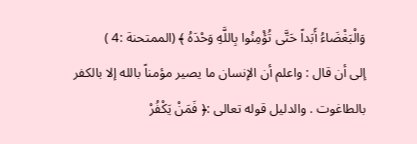وَالْبَغْضَاءُ أَبَداً حَتَّى تُؤْمِنُوا بِاللَّهِ وَحْدَهُ ﴾ (الممتحنة :4 )
إلى أن قال : واعلم أن الإنسان ما يصير مؤمناً بالله إلا بالكفر بالطاغوت . والدليل قوله تعالى :﴿ فَمَنْ يَكْفُرْ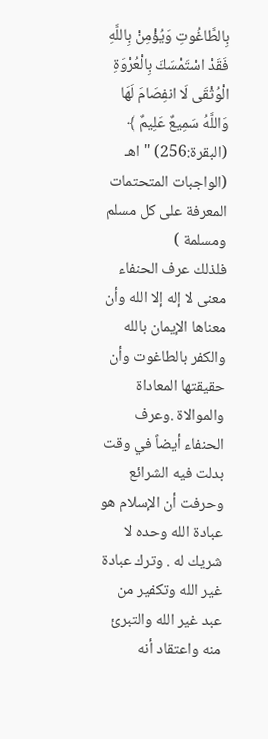بِالطَّاغُوتِ وَيُؤْمِنْ بِاللَّهِ فَقَدْ اسْتَمْسَكَ بِالْعُرْوَةِ الْوُثْقَى لَا انفِصَامَ لَهَا وَاللَّهُ سَمِيعٌ عَلِيمٌ ﴾ (البقرة:256) " اهـ (الواجبات المتحتمات المعرفة على كل مسلم ومسلمة )
فلذلك عرف الحنفاء معنى لا إله إلا الله وأن معناها الإيمان بالله والكفر بالطاغوت وأن حقيقتها المعاداة والموالاة .وعرف الحنفاء أيضاً في وقت بدلت فيه الشرائع وحرفت أن الإسلام هو عبادة الله وحده لا شريك له . وترك عبادة غير الله وتكفير من عبد غير الله والتبرئ منه واعتقاد أنه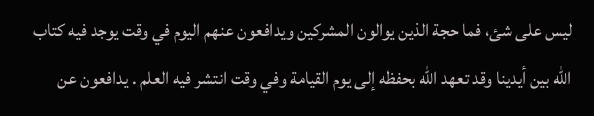ليس على شئ، فما حجة الذين يوالون المشركين ويدافعون عنهم اليوم في وقت يوجد فيه كتاب الله بين أيدينا وقد تعهد الله بحفظه إلى يوم القيامة وفي وقت انتشر فيه العلم . يدافعون عن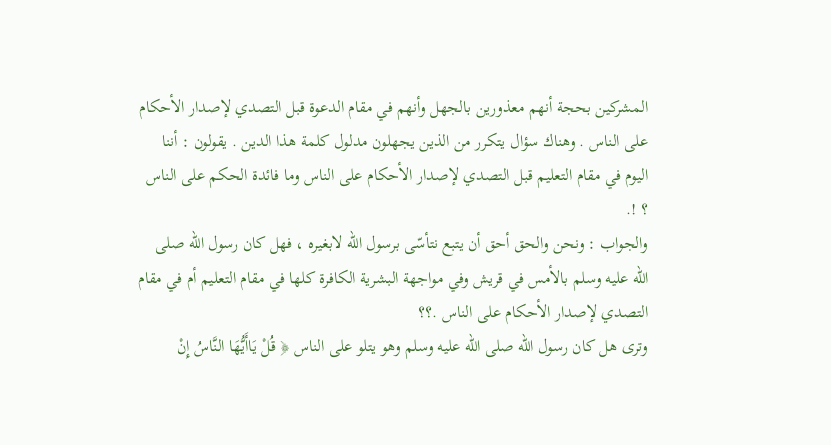المشركين بحجة أنهم معذورين بالجهل وأنهم في مقام الدعوة قبل التصدي لإصدار الأحكام على الناس . وهناك سؤال يتكرر من الذين يجهلون مدلول كلمة هذا الدين . يقولون : أننا اليوم في مقام التعليم قبل التصدي لإصدار الأحكام على الناس وما فائدة الحكم على الناس ؟ !.
والجواب : ونحن والحق أحق أن يتبع نتأسّى برسول الله لابغيره ، فهل كان رسول الله صلى الله عليه وسلم بالأمس في قريش وفي مواجهة البشرية الكافرة كلها في مقام التعليم أم في مقام التصدي لإصدار الأحكام على الناس .؟؟
وترى هل كان رسول الله صلى الله عليه وسلم وهو يتلو على الناس ﴿ قُلْ يَاأَيُّهَا النَّاسُ إِنْ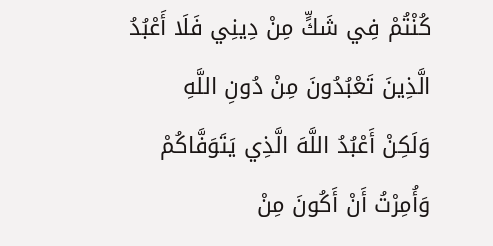كُنْتُمْ فِي شَكٍّ مِنْ دِينِي فَلَا أَعْبُدُ الَّذِينَ تَعْبُدُونَ مِنْ دُونِ اللَّهِ وَلَكِنْ أَعْبُدُ اللَّهَ الَّذِي يَتَوَفَّاكُمْ وَأُمِرْتُ أَنْ أَكُونَ مِنْ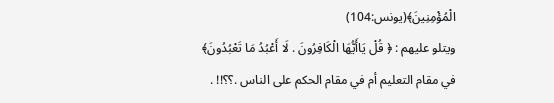الْمُؤْمِنِينَ﴾(يونس:104)
ويتلو عليهم : ﴿ قُلْ يَاأَيُّهَا الْكَافِرُونَ . لَا أَعْبُدُ مَا تَعْبُدُونَ﴾
في مقام التعليم أم في مقام الحكم على الناس .؟؟!! .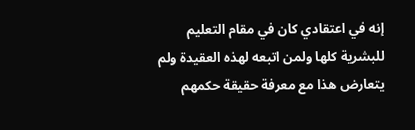إنه في اعتقادي كان في مقام التعليم للبشرية كلها ولمن اتبعه لهذه العقيدة ولم يتعارض هذا مع معرفة حقيقة حكمهم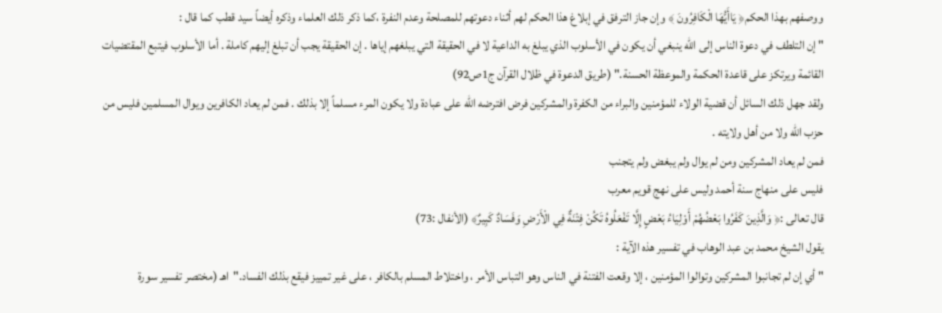ووصفهم بهذا الحكم﴿ يَاأَيُّهَا الْكَافِرُونَ ﴾ وإن جاز الترفق في إبلاغ هذا الحكم لهم أثناء دعوتهم للمصلحة وعدم النفرة ،كما ذكر ذلك العلماء وذكره أيضاً سيد قطب كما قال :
" إن التلطف في دعوة الناس إلى الله ينبغي أن يكون في الأسلوب الذي يبلغ به الداعية لا في الحقيقة التي يبلغهم إياها . إن الحقيقة يجب أن تبلغ إليهم كاملة . أما الأسلوب فيتبع المقتضيات القائمة ويرتكز على قاعدة الحكمة والموعظة الحسنة." (طريق الدعوة في ظلال القرآن ج1ص92)
ولقد جهل ذلك السائل أن قضية الولاء للمؤمنين والبراء من الكفرة والمشركين فرض افترضه الله على عبادة ولا يكون المرء مسلماً إلا بذلك . فمن لم يعاد الكافرين ويوال المسلمين فليس من حزب الله ولا من أهل ولايته .
فمن لم يعاد المشركين ومن لم يوال ولم يبغض ولم يتجنب
فليس على منهاج سنة أحمد وليس على نهج قويم معرب
قال تعالى :﴿ وَالَّذِينَ كَفَرُوا بَعْضُهُمْ أَوْلِيَاءُ بَعْضٍ إِلَّا تَفْعَلُوهُ تَكُنْ فِتْنَةٌ فِي الْأَرْضِ وَفَسَادٌ كَبِيرٌ﴾ (الأنفال :73)
يقول الشيخ محمد بن عبد الوهاب في تفسير هذه الآية :
" أي إن لم تجانبوا المشركين وتوالوا المؤمنين ، إلا وقعت الفتنة في الناس وهو التباس الأمر ، واختلاط المسلم بالكافر ، على غير تمييز فيقع بذلك الفساد."اهـ (مختصر تفسير سورة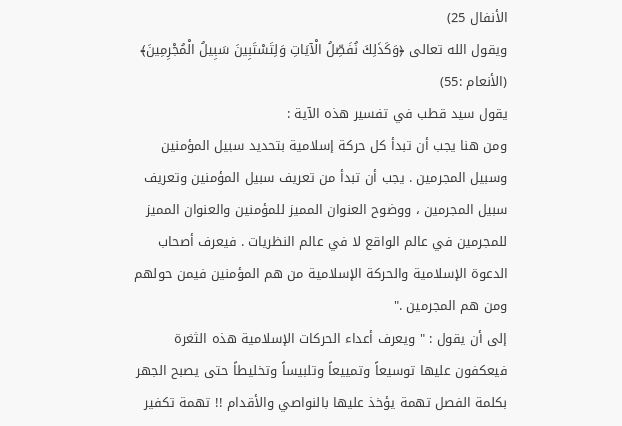الأنفال 25)
ويقول الله تعالى ﴿وَكَذَلِكَ نُفَصِّلُ الْآيَاتِ وَلِتَسْتَبِينَ سَبِيلُ الْمُجْرِمِينَ﴾ (الأنعام :55)
يقول سيد قطب في تفسير هذه الآية :
ومن هنا يجب أن تبدأ كل حركة إسلامية بتحديد سبيل المؤمنين وسبيل المجرمين . يجب أن تبدأ من تعريف سبيل المؤمنين وتعريف سبيل المجرمين ، ووضوح العنوان المميز للمؤمنين والعنوان المميز للمجرمين في عالم الواقع لا في عالم النظريات . فيعرف أصحاب الدعوة الإسلامية والحركة الإسلامية من هم المؤمنين فيمن حولهم ومن هم المجرمين ."
إلى أن يقول : " ويعرف أعداء الحركات الإسلامية هذه الثغرة فيعكفون عليها توسيعاً وتمييعاً وتلبيساً وتخليطاً حتى يصبح الجهر بكلمة الفصل تهمة يؤخذ عليها بالنواصي والأقدام !! تهمة تكفير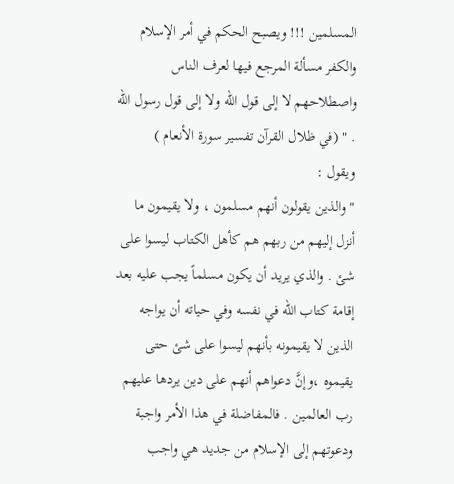المسلمين !!! ويصبح الحكم في أمر الإسلام والكفر مسألة المرجع فيها لعرف الناس واصطلاحهم لا إلى قول الله ولا إلى قول رسول الله . " (في ظلال القرآن تفسير سورة الأنعام )
ويقول :
" والذين يقولون أنهم مسلمون ، ولا يقيمون ما أنزل إليهم من ربهم هم كأهل الكتاب ليسوا على شئ . والذي يريد أن يكون مسلماً يجب عليه بعد إقامة كتاب الله في نفسه وفي حياته أن يواجه الذين لا يقيمونه بأنهم ليسوا على شئ حتى يقيموه ،وإنَّ دعواهم أنهم على دين يردها عليهم رب العالمين . فالمفاضلة في هذا الأمر واجبة ودعوتهم إلى الإسلام من جديد هي واجب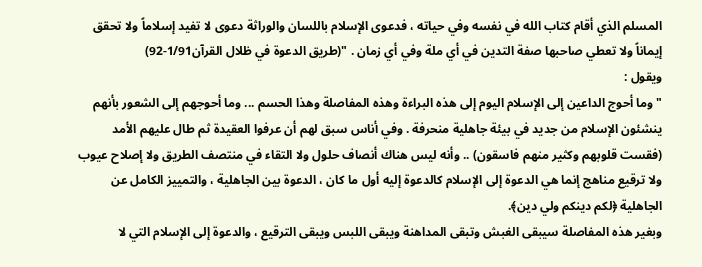المسلم الذي أقام كتاب الله في نفسه وفي حياته ، فدعوى الإسلام باللسان والوراثة دعوى لا تفيد إسلاماً ولا تحقق إيماناً ولا تعطي صاحبها صفة التدين في أي ملة وفي أي زمان . "(طريق الدعوة في ظلال القرآن1/91-92)
ويقول :
" وما أحوج الداعين إلى الإسلام اليوم إلى هذه البراءة وهذه المفاصلة وهذا الحسم ... وما أحوجهم إلى الشعور بأنهم ينشئون الإسلام من جديد في بيئة جاهلية منحرفة . وفي أناس سبق لهم أن عرفوا العقيدة ثم طال عليهم الأمد (فقست قلوبهم وكثير منهم فاسقون) .. وأنه ليس هناك أنصاف حلول ولا التقاء في منتصف الطريق ولا إصلاح عيوب ولا ترقيع مناهج إنما هي الدعوة إلى الإسلام كالدعوة إليه أول ما كان ، الدعوة بين الجاهلية ، والتمييز الكامل عن الجاهلية ﴿لكم دينكم ولي دين﴾.
وبغير هذه المفاصلة سيبقى الغبش وتبقى المداهنة ويبقى اللبس ويبقى الترقيع ، والدعوة إلى الإسلام التي لا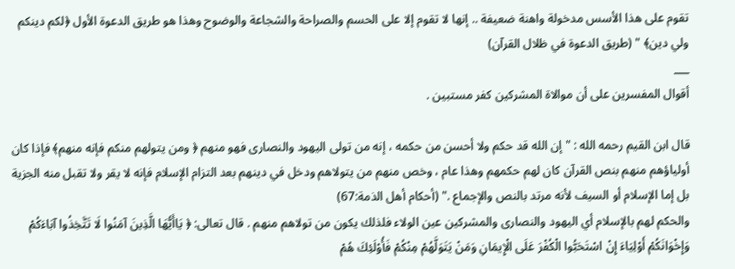تقوم على هذا الأسس مدخولة واهنة ضعيفة .. إنها لا تقوم إلا على الحسم والصراحة والشجاعة والوضوح وهذا هو طريق الدعوة الأول ﴿لكم دينكم ولي دين﴾ " (طريق الدعوة في ظلال القرآن)
___
أقوال المفسرين على أن موالاة المشركين كفر مستبين .

قال ابن القيم رحمه الله : " إن الله قد حكم ولا أحسن من حكمه ، إنه من تولى اليهود والنصارى فهو منهم ﴿ ومن يتولهم منكم فإنه منهم﴾ فإذا كان أولياؤهم منهم بنص القرآن كان لهم حكمهم وهذا عام ، وخص منهم من يتولاهم ودخل في دينهم بعد التزام الإسلام فإنه لا يقر ولا تقبل منه الجزية بل إما الإسلام أو السيف لأنه مرتد بالنص والإجماع ." (أحكام أهل الذمة:67)
والحكم لهم بالإسلام أي اليهود والنصارى والمشركين عين الولاء فلذلك يكون من تولاهم منهم . قال تعالى: ﴿ يَاأَيُّهَا الَّذِينَ آمَنُوا لَا تَتَّخِذُوا آبَاءَكُمْ وَإِخْوَانَكُمْ أَوْلِيَاءَ إِنْ اسْتَحَبُّوا الْكُفْرَ عَلَى الْإِيمَانِ وَمَنْ يَتَوَلَّهُمْ مِنْكُمْ فَأُوْلَئِكَ هُمْ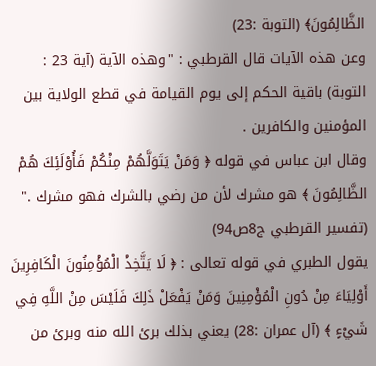الظَّالِمُونَ﴾ (التوبة :23)
وعن هذه الآيات قال القرطبي : "وهذه الآية (آية 23 : التوبة) باقية الحكم إلى يوم القيامة في قطع الولاية بين المؤمنين والكافرين .
وقال ابن عباس في قوله ﴿ وَمَنْ يَتَوَلَّهُمْ مِنْكُمْ فَأُوْلَئِكَ هُمْ الظَّالِمُونَ ﴾ هو مشرك لأن من رضي بالشرك فهو مشرك ." (تفسير القرطبي ج8ص94)
يقول الطبري في قوله تعالى : ﴿ لَا يَتَّخِذْ الْمُؤْمِنُونَ الْكَافِرِينَ أَوْلِيَاءَ مِنْ دُونِ الْمُؤْمِنِينَ وَمَنْ يَفْعَلْ ذَلِكَ فَلَيْسَ مِنْ اللَّهِ فِي شَيْءٍ ﴾ (آل عمران :28) يعني بذلك برئ الله منه وبرئ من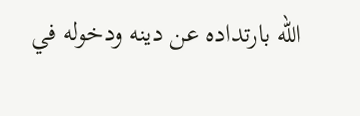الله بارتداده عن دينه ودخوله في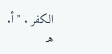الكفر . " أ. هـ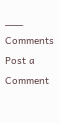___
Comments
Post a Comment